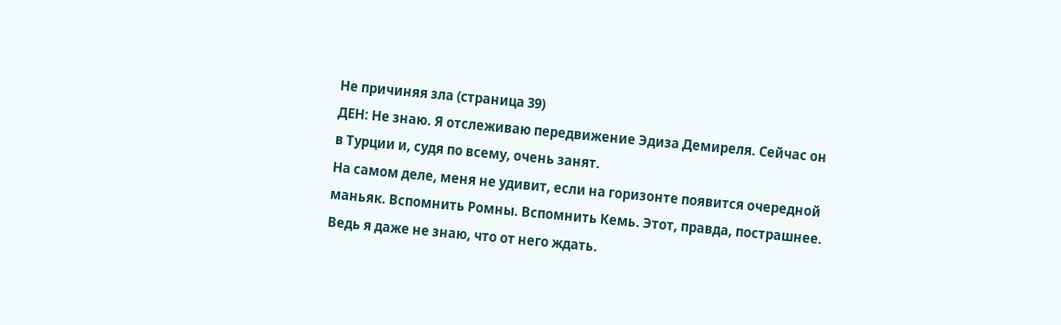Не причиняя зла (страница 39)
ДЕН: Не знаю. Я отслеживаю передвижение Эдиза Демиреля. Сейчас он в Турции и, судя по всему, очень занят.
На самом деле, меня не удивит, если на горизонте появится очередной маньяк. Вспомнить Ромны. Вспомнить Кемь. Этот, правда, пострашнее. Ведь я даже не знаю, что от него ждать.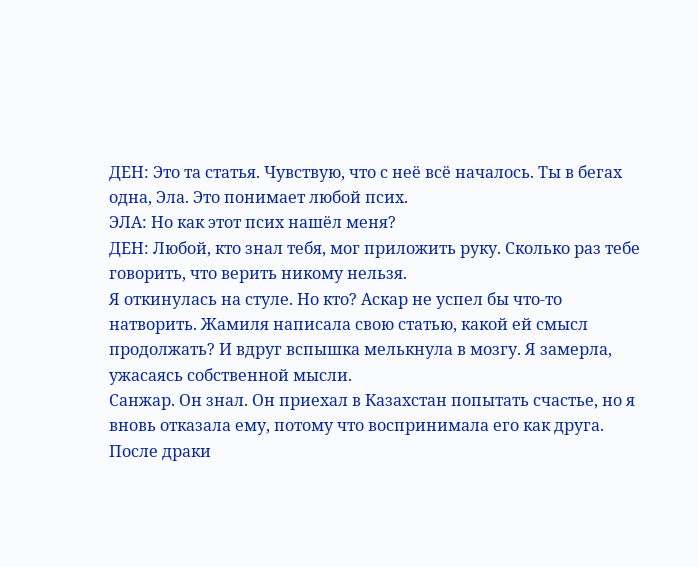ДЕН: Это та статья. Чувствую, что с неё всё началось. Ты в бегах одна, Эла. Это понимает любой псих.
ЭЛА: Но как этот псих нашёл меня?
ДЕН: Любой, кто знал тебя, мог приложить руку. Сколько раз тебе говорить, что верить никому нельзя.
Я откинулась на стуле. Но кто? Аскар не успел бы что-то натворить. Жамиля написала свою статью, какой ей смысл продолжать? И вдруг вспышка мелькнула в мозгу. Я замерла, ужасаясь собственной мысли.
Санжар. Он знал. Он приехал в Казахстан попытать счастье, но я вновь отказала ему, потому что воспринимала его как друга. После драки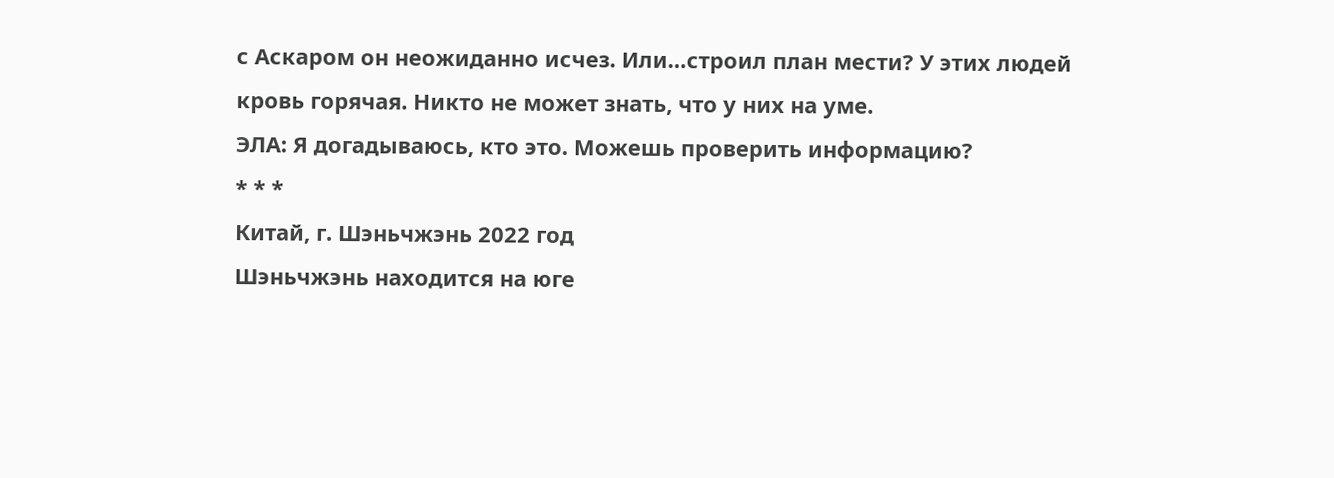с Аскаром он неожиданно исчез. Или…строил план мести? У этих людей кровь горячая. Никто не может знать, что у них на уме.
ЭЛА: Я догадываюсь, кто это. Можешь проверить информацию?
* * *
Китай, г. Шэньчжэнь 2022 год
Шэньчжэнь находится на юге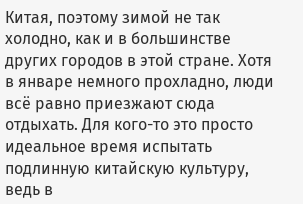Китая, поэтому зимой не так холодно, как и в большинстве других городов в этой стране. Хотя в январе немного прохладно, люди всё равно приезжают сюда отдыхать. Для кого-то это просто идеальное время испытать подлинную китайскую культуру, ведь в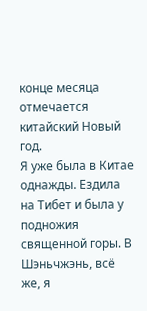конце месяца отмечается китайский Новый год.
Я уже была в Китае однажды. Ездила на Тибет и была у подножия священной горы. В Шэньчжэнь, всё же, я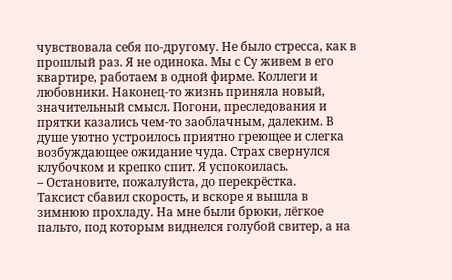чувствовала себя по-другому. Не было стресса, как в прошлый раз. Я не одинока. Мы с Су живем в его квартире, работаем в одной фирме. Коллеги и любовники. Наконец-то жизнь приняла новый, значительный смысл. Погони, преследования и прятки казались чем-то заоблачным, далеким. В душе уютно устроилось приятно греющее и слегка возбуждающее ожидание чуда. Страх свернулся клубочком и крепко спит. Я успокоилась.
– Остановите, пожалуйста, до перекрёстка.
Таксист сбавил скорость, и вскоре я вышла в зимнюю прохладу. На мне были брюки, лёгкое пальто, под которым виднелся голубой свитер, а на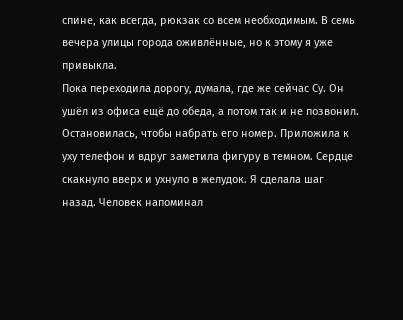спине, как всегда, рюкзак со всем необходимым. В семь вечера улицы города оживлённые, но к этому я уже привыкла.
Пока переходила дорогу, думала, где же сейчас Су. Он ушёл из офиса ещё до обеда, а потом так и не позвонил. Остановилась, чтобы набрать его номер. Приложила к уху телефон и вдруг заметила фигуру в темном. Сердце скакнуло вверх и ухнуло в желудок. Я сделала шаг назад. Человек напоминал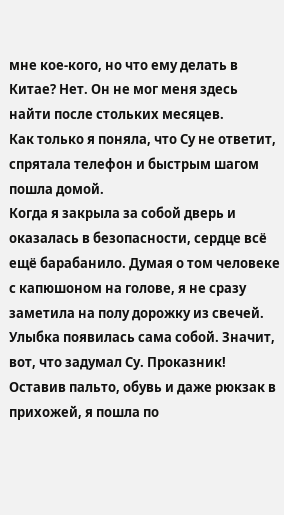мне кое-кого, но что ему делать в Китае? Нет. Он не мог меня здесь найти после стольких месяцев.
Как только я поняла, что Су не ответит, спрятала телефон и быстрым шагом пошла домой.
Когда я закрыла за собой дверь и оказалась в безопасности, сердце всё ещё барабанило. Думая о том человеке с капюшоном на голове, я не сразу заметила на полу дорожку из свечей. Улыбка появилась сама собой. Значит, вот, что задумал Су. Проказник!
Оставив пальто, обувь и даже рюкзак в прихожей, я пошла по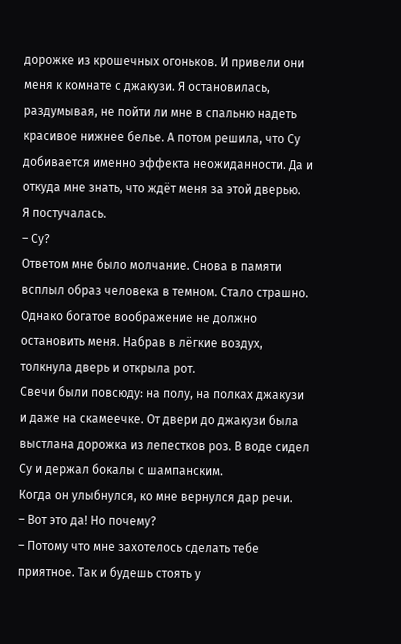дорожке из крошечных огоньков. И привели они меня к комнате с джакузи. Я остановилась, раздумывая, не пойти ли мне в спальню надеть красивое нижнее белье. А потом решила, что Су добивается именно эффекта неожиданности. Да и откуда мне знать, что ждёт меня за этой дверью.
Я постучалась.
– Су?
Ответом мне было молчание. Снова в памяти всплыл образ человека в темном. Стало страшно. Однако богатое воображение не должно остановить меня. Набрав в лёгкие воздух, толкнула дверь и открыла рот.
Свечи были повсюду: на полу, на полках джакузи и даже на скамеечке. От двери до джакузи была выстлана дорожка из лепестков роз. В воде сидел Су и держал бокалы с шампанским.
Когда он улыбнулся, ко мне вернулся дар речи.
– Вот это да! Но почему?
– Потому что мне захотелось сделать тебе приятное. Так и будешь стоять у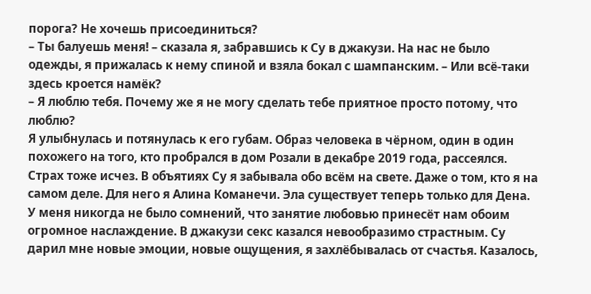порога? Не хочешь присоединиться?
– Ты балуешь меня! – сказала я, забравшись к Су в джакузи. На нас не было одежды, я прижалась к нему спиной и взяла бокал с шампанским. – Или всё-таки здесь кроется намёк?
– Я люблю тебя. Почему же я не могу сделать тебе приятное просто потому, что люблю?
Я улыбнулась и потянулась к его губам. Образ человека в чёрном, один в один похожего на того, кто пробрался в дом Розали в декабре 2019 года, рассеялся. Страх тоже исчез. В объятиях Су я забывала обо всём на свете. Даже о том, кто я на самом деле. Для него я Алина Команечи. Эла существует теперь только для Дена.
У меня никогда не было сомнений, что занятие любовью принесёт нам обоим огромное наслаждение. В джакузи секс казался невообразимо страстным. Су дарил мне новые эмоции, новые ощущения, я захлёбывалась от счастья. Казалось,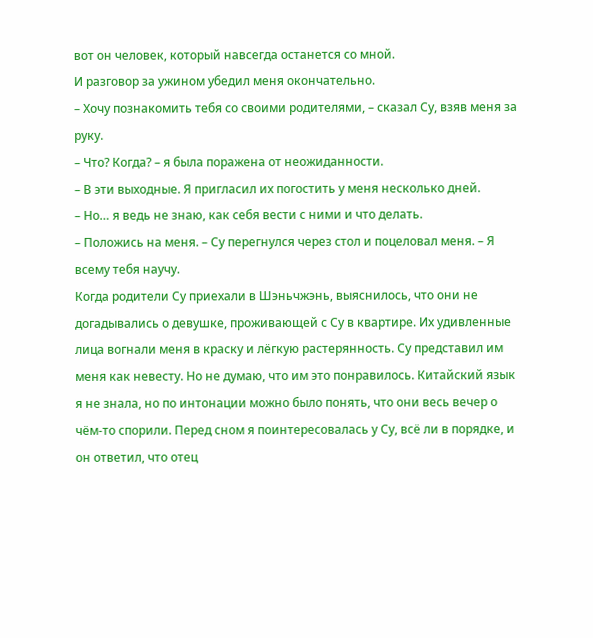вот он человек, который навсегда останется со мной.
И разговор за ужином убедил меня окончательно.
– Хочу познакомить тебя со своими родителями, – сказал Су, взяв меня за руку.
– Что? Когда? – я была поражена от неожиданности.
– В эти выходные. Я пригласил их погостить у меня несколько дней.
– Но… я ведь не знаю, как себя вести с ними и что делать.
– Положись на меня. – Су перегнулся через стол и поцеловал меня. – Я всему тебя научу.
Когда родители Су приехали в Шэньчжэнь, выяснилось, что они не догадывались о девушке, проживающей с Су в квартире. Их удивленные лица вогнали меня в краску и лёгкую растерянность. Су представил им меня как невесту. Но не думаю, что им это понравилось. Китайский язык я не знала, но по интонации можно было понять, что они весь вечер о чём-то спорили. Перед сном я поинтересовалась у Су, всё ли в порядке, и он ответил, что отец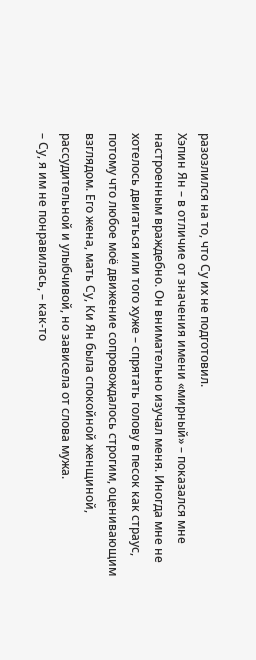разозлился на то, что Су их не подготовил.
Хэпин Ян – в отличие от значения имени «мирный» – показался мне настроенным враждебно. Он внимательно изучал меня. Иногда мне не хотелось двигаться или того хуже – спрятать голову в песок как страус, потому что любое моё движение сопровождалось строгим, оценивающим взглядом. Его жена, мать Су, Ки Ян была спокойной женщиной, рассудительной и улыбчивой, но зависела от слова мужа.
– Су, я им не понравилась, – как-то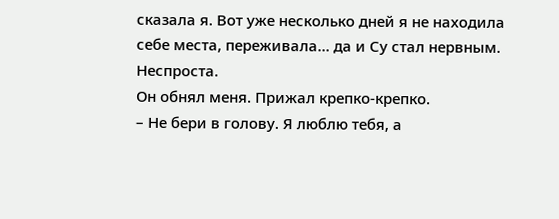сказала я. Вот уже несколько дней я не находила себе места, переживала… да и Су стал нервным. Неспроста.
Он обнял меня. Прижал крепко-крепко.
– Не бери в голову. Я люблю тебя, а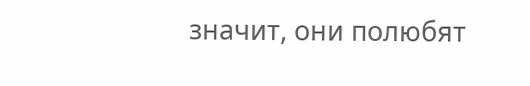значит, они полюбят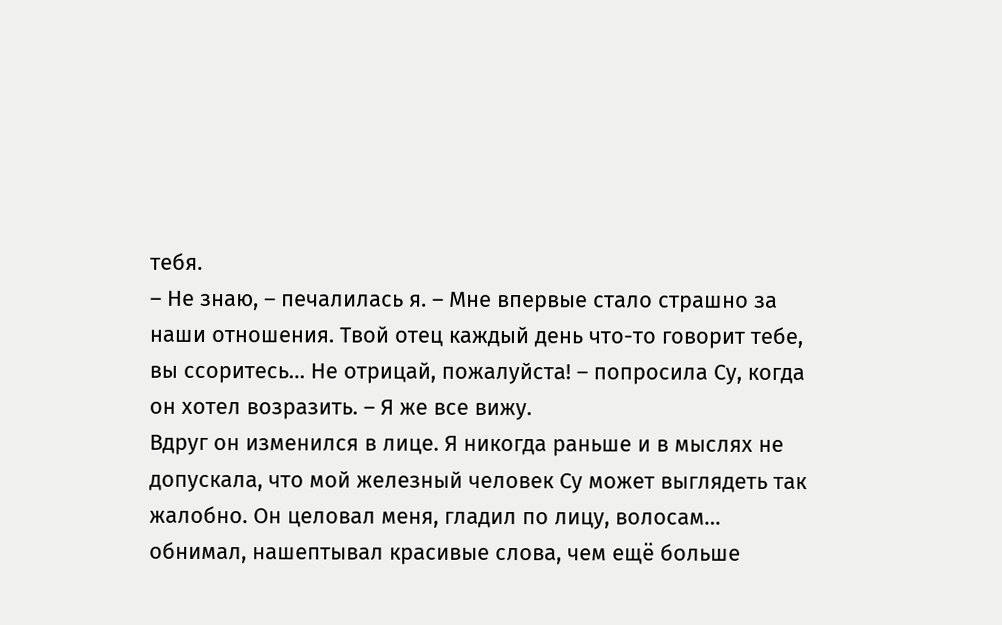тебя.
– Не знаю, – печалилась я. – Мне впервые стало страшно за наши отношения. Твой отец каждый день что-то говорит тебе, вы ссоритесь… Не отрицай, пожалуйста! – попросила Су, когда он хотел возразить. – Я же все вижу.
Вдруг он изменился в лице. Я никогда раньше и в мыслях не допускала, что мой железный человек Су может выглядеть так жалобно. Он целовал меня, гладил по лицу, волосам… обнимал, нашептывал красивые слова, чем ещё больше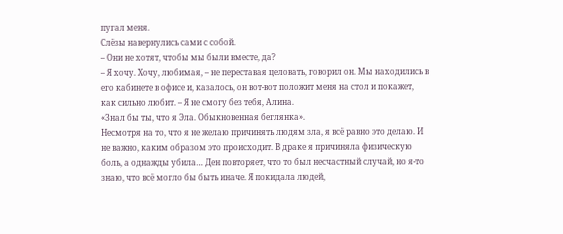пугал меня.
Слёзы навернулись сами с собой.
– Они не хотят, чтобы мы были вместе, да?
– Я хочу. Хочу, любимая, – не переставая целовать, говорил он. Мы находились в его кабинете в офисе и, казалось, он вот-вот положит меня на стол и покажет, как сильно любит. – Я не смогу без тебя, Алина.
«Знал бы ты, что я Эла. Обыкновенная беглянка».
Несмотря на то, что я не желаю причинять людям зла, я всё равно это делаю. И не важно, каким образом это происходит. В драке я причиняла физическую боль, а однажды убила… Ден повторяет, что то был несчастный случай, но я-то знаю, что всё могло бы быть иначе. Я покидала людей,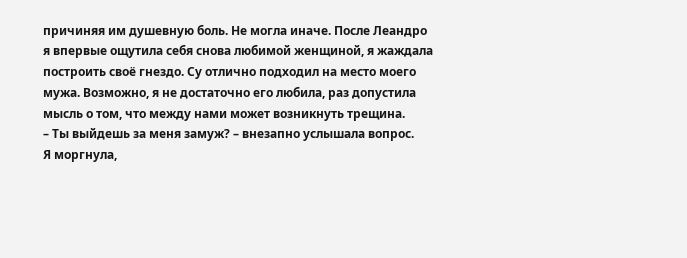причиняя им душевную боль. Не могла иначе. После Леандро я впервые ощутила себя снова любимой женщиной, я жаждала построить своё гнездо. Су отлично подходил на место моего мужа. Возможно, я не достаточно его любила, раз допустила мысль о том, что между нами может возникнуть трещина.
– Ты выйдешь за меня замуж? – внезапно услышала вопрос.
Я моргнула,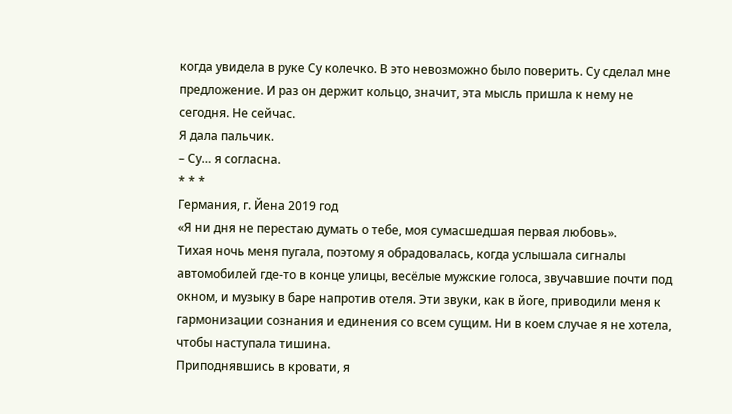когда увидела в руке Су колечко. В это невозможно было поверить. Су сделал мне предложение. И раз он держит кольцо, значит, эта мысль пришла к нему не сегодня. Не сейчас.
Я дала пальчик.
– Су… я согласна.
* * *
Германия, г. Йена 2019 год
«Я ни дня не перестаю думать о тебе, моя сумасшедшая первая любовь».
Тихая ночь меня пугала, поэтому я обрадовалась, когда услышала сигналы автомобилей где-то в конце улицы, весёлые мужские голоса, звучавшие почти под окном, и музыку в баре напротив отеля. Эти звуки, как в йоге, приводили меня к гармонизации сознания и единения со всем сущим. Ни в коем случае я не хотела, чтобы наступала тишина.
Приподнявшись в кровати, я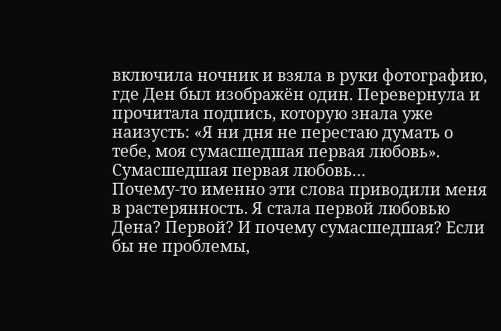включила ночник и взяла в руки фотографию, где Ден был изображён один. Перевернула и прочитала подпись, которую знала уже наизусть: «Я ни дня не перестаю думать о тебе, моя сумасшедшая первая любовь».
Сумасшедшая первая любовь…
Почему-то именно эти слова приводили меня в растерянность. Я стала первой любовью Дена? Первой? И почему сумасшедшая? Если бы не проблемы,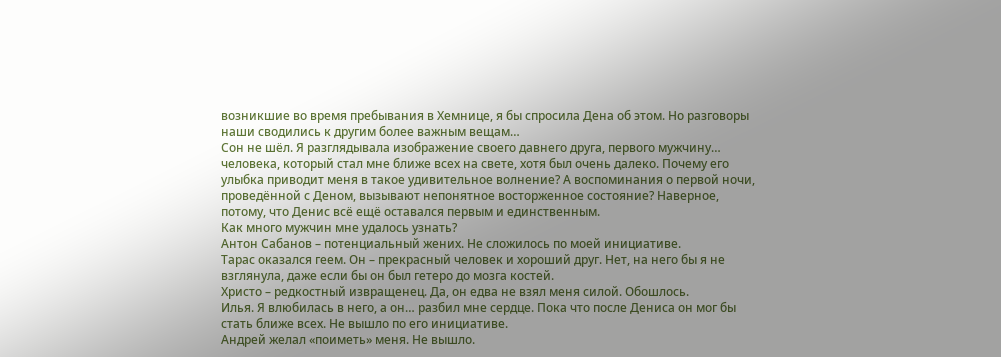возникшие во время пребывания в Хемнице, я бы спросила Дена об этом. Но разговоры наши сводились к другим более важным вещам…
Сон не шёл. Я разглядывала изображение своего давнего друга, первого мужчину… человека, который стал мне ближе всех на свете, хотя был очень далеко. Почему его улыбка приводит меня в такое удивительное волнение? А воспоминания о первой ночи, проведённой с Деном, вызывают непонятное восторженное состояние? Наверное, потому, что Денис всё ещё оставался первым и единственным.
Как много мужчин мне удалось узнать?
Антон Сабанов – потенциальный жених. Не сложилось по моей инициативе.
Тарас оказался геем. Он – прекрасный человек и хороший друг. Нет, на него бы я не взглянула, даже если бы он был гетеро до мозга костей.
Христо – редкостный извращенец. Да, он едва не взял меня силой. Обошлось.
Илья. Я влюбилась в него, а он… разбил мне сердце. Пока что после Дениса он мог бы стать ближе всех. Не вышло по его инициативе.
Андрей желал «поиметь» меня. Не вышло.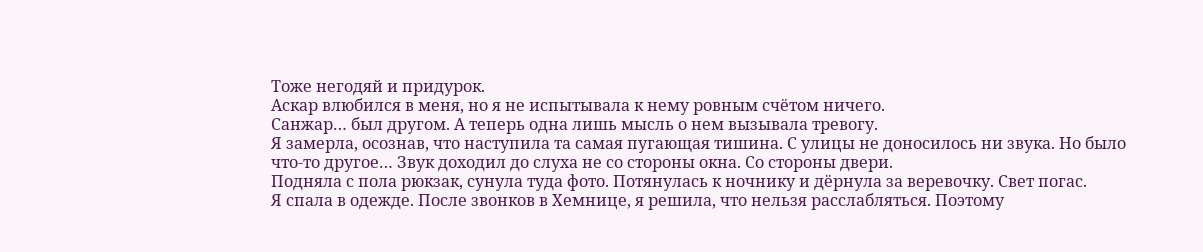Тоже негодяй и придурок.
Аскар влюбился в меня, но я не испытывала к нему ровным счётом ничего.
Санжар… был другом. А теперь одна лишь мысль о нем вызывала тревогу.
Я замерла, осознав, что наступила та самая пугающая тишина. С улицы не доносилось ни звука. Но было что-то другое… Звук доходил до слуха не со стороны окна. Со стороны двери.
Подняла с пола рюкзак, сунула туда фото. Потянулась к ночнику и дёрнула за веревочку. Свет погас.
Я спала в одежде. После звонков в Хемнице, я решила, что нельзя расслабляться. Поэтому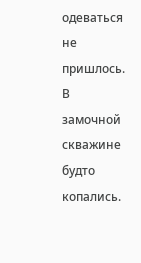одеваться не пришлось. В замочной скважине будто копались.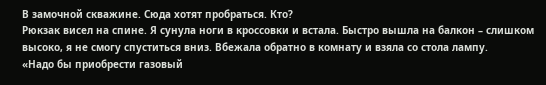В замочной скважине. Сюда хотят пробраться. Кто?
Рюкзак висел на спине. Я сунула ноги в кроссовки и встала. Быстро вышла на балкон – слишком высоко, я не смогу спуститься вниз. Вбежала обратно в комнату и взяла со стола лампу.
«Надо бы приобрести газовый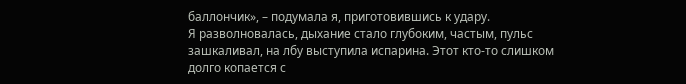баллончик», – подумала я, приготовившись к удару.
Я разволновалась, дыхание стало глубоким, частым, пульс зашкаливал, на лбу выступила испарина. Этот кто-то слишком долго копается с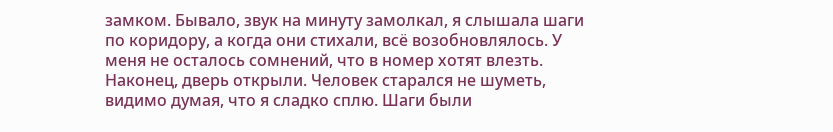замком. Бывало, звук на минуту замолкал, я слышала шаги по коридору, а когда они стихали, всё возобновлялось. У меня не осталось сомнений, что в номер хотят влезть.
Наконец, дверь открыли. Человек старался не шуметь, видимо думая, что я сладко сплю. Шаги были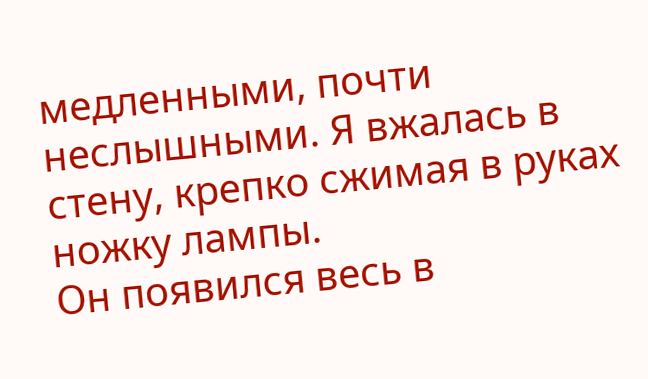медленными, почти неслышными. Я вжалась в стену, крепко сжимая в руках ножку лампы.
Он появился весь в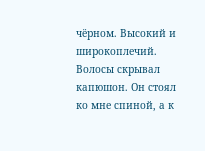чёрном. Высокий и широкоплечий. Волосы скрывал капюшон. Он стоял ко мне спиной, а к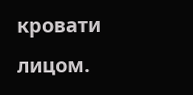кровати лицом.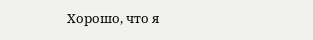Хорошо, что я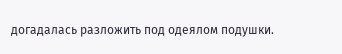догадалась разложить под одеялом подушки.